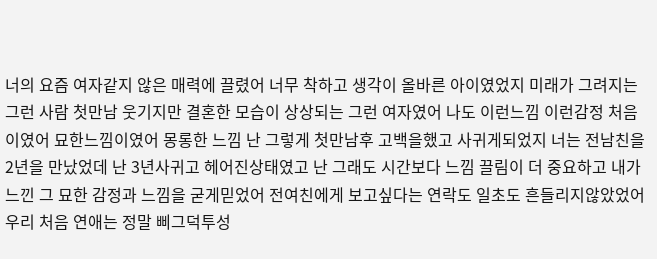너의 요즘 여자같지 않은 매력에 끌렸어 너무 착하고 생각이 올바른 아이였었지 미래가 그려지는 그런 사람 첫만남 웃기지만 결혼한 모습이 상상되는 그런 여자였어 나도 이런느낌 이런감정 처음이였어 묘한느낌이였어 몽롱한 느낌 난 그렇게 첫만남후 고백을했고 사귀게되었지 너는 전남친을 2년을 만났었데 난 3년사귀고 헤어진상태였고 난 그래도 시간보다 느낌 끌림이 더 중요하고 내가 느낀 그 묘한 감정과 느낌을 굳게믿었어 전여친에게 보고싶다는 연락도 일초도 흔들리지않았었어 우리 처음 연애는 정말 삐그덕투성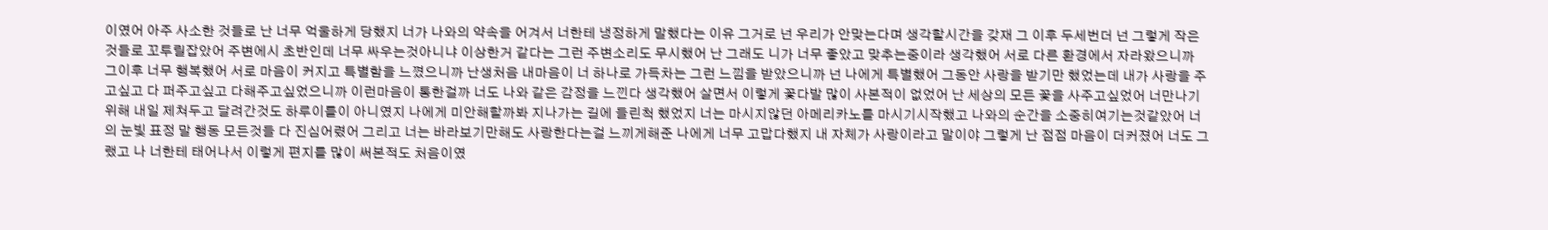이였어 아주 사소한 것들로 난 너무 억울하게 당했지 너가 나와의 약속을 어겨서 너한테 냉정하게 말했다는 이유 그거로 넌 우리가 안맞는다며 생각할시간을 갖재 그 이후 두세번더 넌 그렇게 작은 것들로 꼬투릴잡았어 주변에시 초반인데 너무 싸우는것아니냐 이상한거 같다는 그런 주변소리도 무시했어 난 그래도 니가 너무 좋았고 맞추는중이라 생각했어 서로 다른 환경에서 자라왔으니까 그이후 너무 행복했어 서로 마음이 커지고 특별함을 느꼈으니까 난생처음 내마음이 너 하나로 가득차는 그런 느낌을 받았으니까 넌 나에게 특별했어 그동안 사랑을 받기만 했었는데 내가 사랑을 주고싶고 다 퍼주고싶고 다해주고싶었으니까 이런마음이 통한걸까 너도 나와 같은 감정을 느낀다 생각했어 살면서 이렇게 꽃다발 많이 사본적이 없었어 난 세상의 모든 꽃을 사주고싶었어 너만나기위해 내일 제쳐두고 달려간것도 하루이틀이 아니였지 나에게 미안해할까봐 지나가는 길에 들린척 했었지 너는 마시지않던 아메리카노를 마시기시작했고 나와의 순간을 소중히여기는것같았어 너의 눈빛 표정 말 행동 모든것들 다 진심어렸어 그리고 너는 바라보기만해도 사랑한다는걸 느끼게해준 나에게 너무 고맙다했지 내 자체가 사랑이라고 말이야 그렇게 난 점점 마음이 더커졌어 너도 그랬고 나 너한테 태어나서 이렇게 편지를 많이 써본적도 처음이였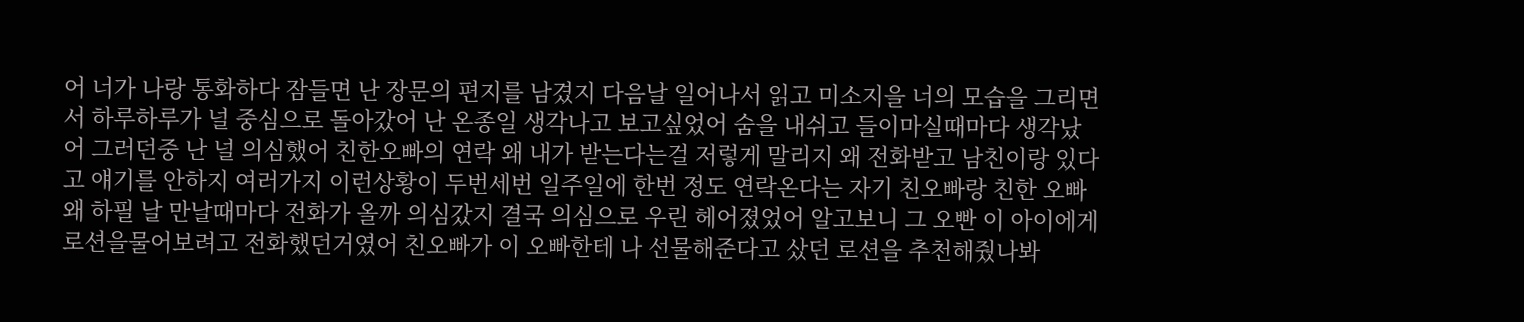어 너가 나랑 통화하다 잠들면 난 장문의 편지를 남겼지 다음날 일어나서 읽고 미소지을 너의 모습을 그리면서 하루하루가 널 중심으로 돌아갔어 난 온종일 생각나고 보고싶었어 숨을 내쉬고 들이마실때마다 생각났어 그러던중 난 널 의심했어 친한오빠의 연락 왜 내가 받는다는걸 저렇게 말리지 왜 전화받고 남친이랑 있다고 얘기를 안하지 여러가지 이런상황이 두번세번 일주일에 한번 정도 연락온다는 자기 친오빠랑 친한 오빠 왜 하필 날 만날때마다 전화가 올까 의심갔지 결국 의심으로 우린 헤어졌었어 알고보니 그 오빤 이 아이에게 로션을물어보려고 전화했던거였어 친오빠가 이 오빠한테 나 선물해준다고 샀던 로션을 추천해줬나봐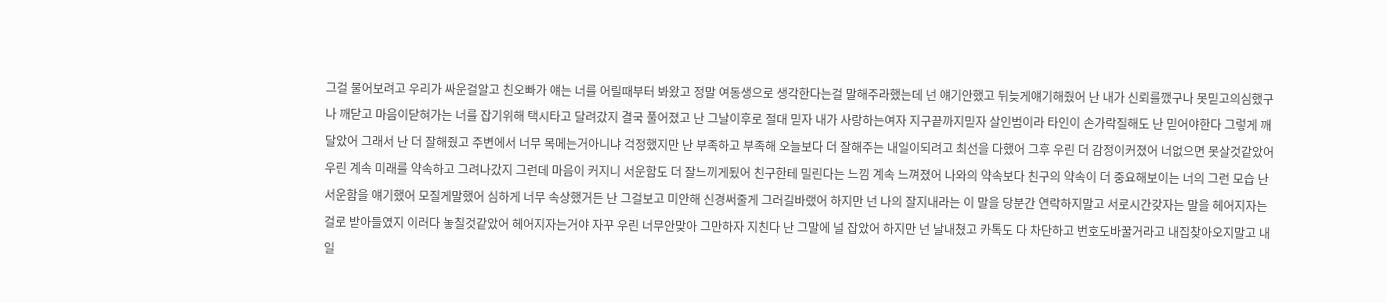그걸 물어보려고 우리가 싸운걸알고 친오빠가 얘는 너를 어릴때부터 봐왔고 정말 여동생으로 생각한다는걸 말해주라했는데 넌 얘기안했고 뒤늦게얘기해줬어 난 내가 신뢰를깼구나 못믿고의심했구나 깨닫고 마음이닫혀가는 너를 잡기위해 택시타고 달려갔지 결국 풀어졌고 난 그날이후로 절대 믿자 내가 사랑하는여자 지구끝까지믿자 살인범이라 타인이 손가락질해도 난 믿어야한다 그렇게 깨달았어 그래서 난 더 잘해줬고 주변에서 너무 목메는거아니냐 걱정했지만 난 부족하고 부족해 오늘보다 더 잘해주는 내일이되려고 최선을 다했어 그후 우린 더 감정이커졌어 너없으면 못살것같았어 우린 계속 미래를 약속하고 그려나갔지 그런데 마음이 커지니 서운함도 더 잘느끼게됬어 친구한테 밀린다는 느낌 계속 느껴졌어 나와의 약속보다 친구의 약속이 더 중요해보이는 너의 그런 모습 난 서운함을 얘기했어 모질게말했어 심하게 너무 속상했거든 난 그걸보고 미안해 신경써줄게 그러길바랬어 하지만 넌 나의 잘지내라는 이 말을 당분간 연락하지말고 서로시간갖자는 말을 헤어지자는 걸로 받아들였지 이러다 놓칠것같았어 헤어지자는거야 자꾸 우린 너무안맞아 그만하자 지친다 난 그말에 널 잡았어 하지만 넌 날내쳤고 카톡도 다 차단하고 번호도바꿀거라고 내집찾아오지말고 내일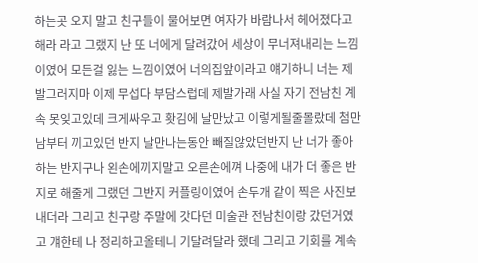하는곳 오지 말고 친구들이 물어보면 여자가 바람나서 헤어졌다고 해라 라고 그랬지 난 또 너에게 달려갔어 세상이 무너져내리는 느낌이였어 모든걸 잃는 느낌이였어 너의집앞이라고 얘기하니 너는 제발그러지마 이제 무섭다 부담스럽데 제발가래 사실 자기 전남친 계속 못잊고있데 크게싸우고 홧김에 날만났고 이렇게될줄몰랐데 첨만남부터 끼고있던 반지 날만나는동안 빼질않았던반지 난 너가 좋아하는 반지구나 왼손에끼지말고 오른손에껴 나중에 내가 더 좋은 반지로 해줄게 그랬던 그반지 커플링이였어 손두개 같이 찍은 사진보내더라 그리고 친구랑 주말에 갓다던 미술관 전남친이랑 갔던거였고 걔한테 나 정리하고올테니 기달려달라 했데 그리고 기회를 계속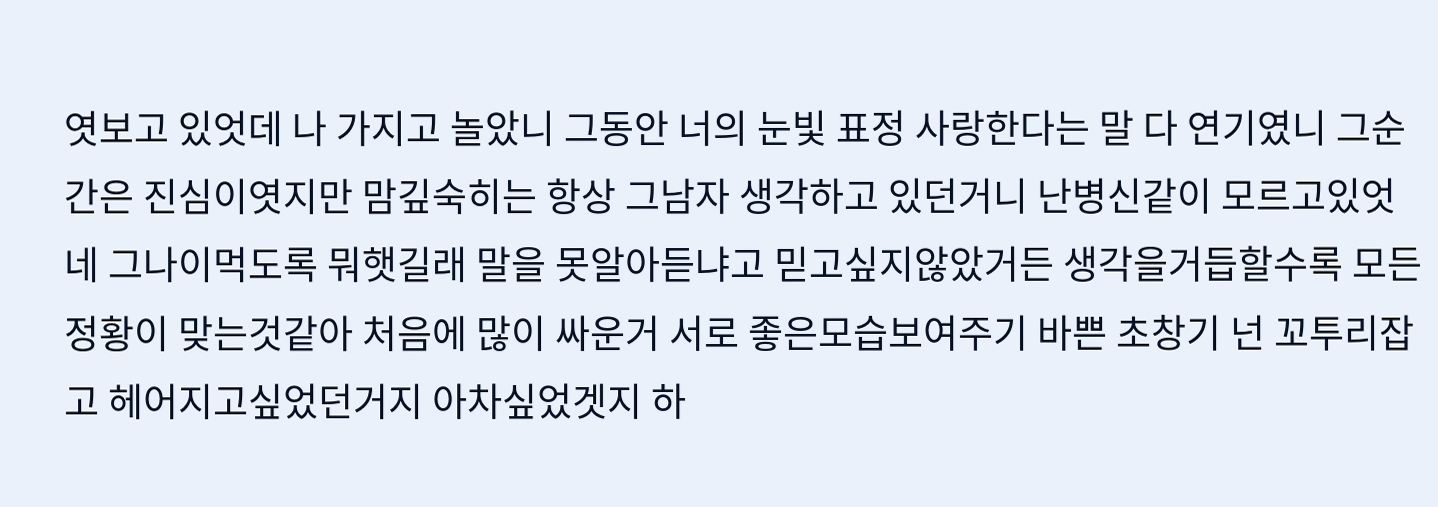엿보고 있엇데 나 가지고 놀았니 그동안 너의 눈빛 표정 사랑한다는 말 다 연기였니 그순간은 진심이엿지만 맘깊숙히는 항상 그남자 생각하고 있던거니 난병신같이 모르고있엇네 그나이먹도록 뭐햇길래 말을 못알아듣냐고 믿고싶지않았거든 생각을거듭할수록 모든 정황이 맞는것같아 처음에 많이 싸운거 서로 좋은모습보여주기 바쁜 초창기 넌 꼬투리잡고 헤어지고싶었던거지 아차싶었겟지 하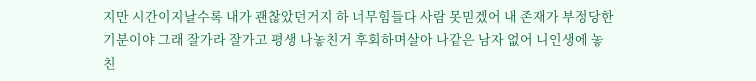지만 시간이지날수록 내가 괜찮았던거지 하 너무힘들다 사람 못믿겠어 내 존재가 부정당한 기분이야 그래 잘가라 잘가고 평생 나놓친거 후회하며살아 나같은 남자 없어 니인생에 놓친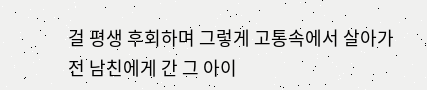걸 평생 후회하며 그렇게 고통속에서 살아가
전 남친에게 간 그 아이